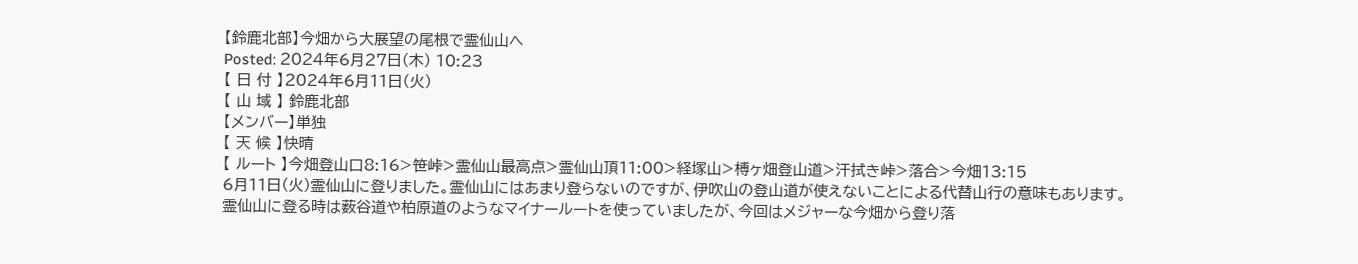【鈴鹿北部】今畑から大展望の尾根で霊仙山へ
Posted: 2024年6月27日(木) 10:23
【 日 付 】2024年6月11日(火)
【 山 域 】 鈴鹿北部
【メンバー】単独
【 天 候 】快晴
【 ルート 】今畑登山口8:16>笹峠>霊仙山最高点>霊仙山頂11:00>経塚山>榑ヶ畑登山道>汗拭き峠>落合>今畑13:15
6月11日(火)霊仙山に登りました。霊仙山にはあまり登らないのですが、伊吹山の登山道が使えないことによる代替山行の意味もあります。
霊仙山に登る時は薮谷道や柏原道のようなマイナールートを使っていましたが、今回はメジャーな今畑から登り落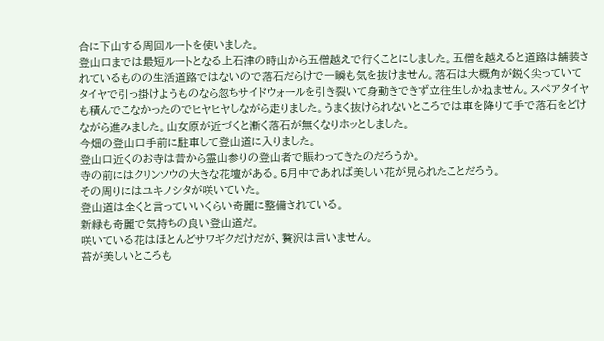合に下山する周回ルートを使いました。
登山口までは最短ルートとなる上石津の時山から五僧越えで行くことにしました。五僧を越えると道路は舗装されているものの生活道路ではないので落石だらけで一瞬も気を抜けません。落石は大概角が鋭く尖っていてタイヤで引っ掛けようものなら忽ちサイドウォールを引き裂いて身動きできず立往生しかねません。スペアタイヤも積んでこなかったのでヒヤヒヤしながら走りました。うまく抜けられないところでは車を降りて手で落石をどけながら進みました。山女原が近づくと漸く落石が無くなりホッとしました。
今畑の登山口手前に駐車して登山道に入りました。
登山口近くのお寺は昔から霊山参りの登山者で賑わってきたのだろうか。
寺の前にはクリンソウの大きな花壇がある。5月中であれば美しい花が見られたことだろう。
その周りにはユキノシタが咲いていた。
登山道は全くと言っていいくらい奇麗に整備されている。
新緑も奇麗で気持ちの良い登山道だ。
咲いている花はほとんどサワギクだけだが、贅沢は言いません。
苔が美しいところも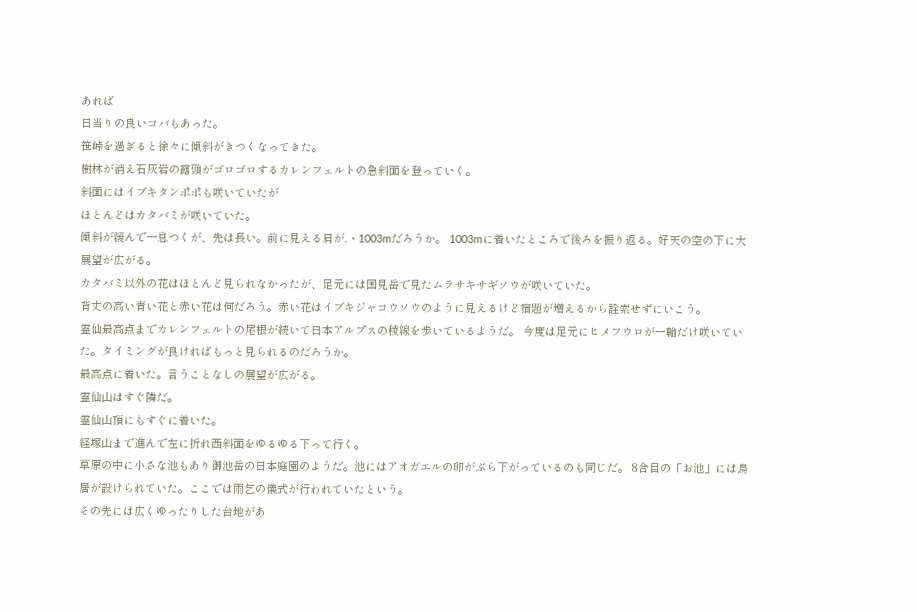あれば
日当りの良いコバもあった。
笹峠を過ぎると徐々に傾斜がきつくなってきた。
樹林が消え石灰岩の露頭がゴロゴロするカレンフェルトの急斜面を登っていく。
斜面にはイブキタンポポも咲いていたが
ほとんどはカタバミが咲いていた。
傾斜が緩んで一息つくが、先は長い。前に見える肩が.・1003mだろうか。 1003mに着いたところで後ろを振り返る。好天の空の下に大展望が広がる。
カタバミ以外の花はほとんど見られなかったが、足元には国見岳で見たムラサキサギソウが咲いていた。
背丈の高い青い花と赤い花は何だろう。赤い花はイブキジャコウソウのように見えるけど宿題が増えるから詮索せずにいこう。
霊仙最高点までカレンフェルトの尾根が続いて日本アルプスの稜線を歩いているようだ。 今度は足元にヒメフウロが一輪だけ咲いていた。タイミングが良ければもっと見られるのだろうか。
最高点に着いた。言うことなしの展望が広がる。
霊仙山はすぐ隣だ。
霊仙山頂にもすぐに着いた。
経塚山まで進んで左に折れ西斜面をゆるゆる下って行く。
草原の中に小さな池もあり御池岳の日本庭園のようだ。池にはアオガエルの卵がぶら下がっているのも同じだ。 8合目の「お池」には鳥居が設けられていた。ここでは雨乞の儀式が行われていたという。
その先には広くゆったりした台地があ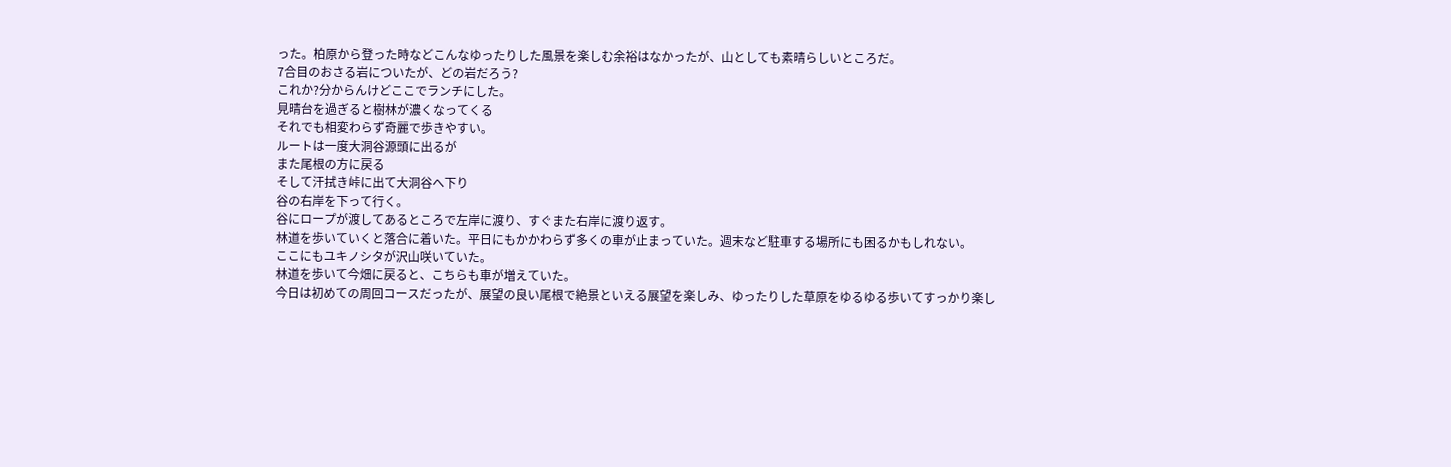った。柏原から登った時などこんなゆったりした風景を楽しむ余裕はなかったが、山としても素晴らしいところだ。
7合目のおさる岩についたが、どの岩だろう?
これか?分からんけどここでランチにした。
見晴台を過ぎると樹林が濃くなってくる
それでも相変わらず奇麗で歩きやすい。
ルートは一度大洞谷源頭に出るが
また尾根の方に戻る
そして汗拭き峠に出て大洞谷へ下り
谷の右岸を下って行く。
谷にロープが渡してあるところで左岸に渡り、すぐまた右岸に渡り返す。
林道を歩いていくと落合に着いた。平日にもかかわらず多くの車が止まっていた。週末など駐車する場所にも困るかもしれない。
ここにもユキノシタが沢山咲いていた。
林道を歩いて今畑に戻ると、こちらも車が増えていた。
今日は初めての周回コースだったが、展望の良い尾根で絶景といえる展望を楽しみ、ゆったりした草原をゆるゆる歩いてすっかり楽し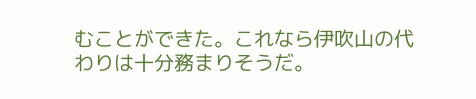むことができた。これなら伊吹山の代わりは十分務まりそうだ。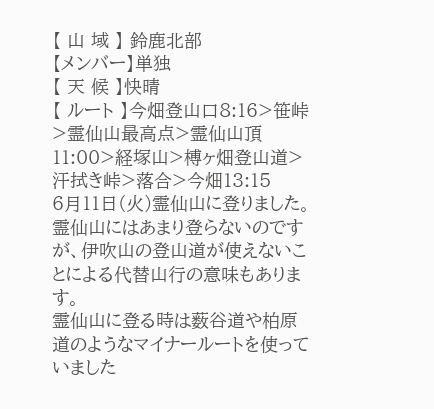【 山 域 】 鈴鹿北部
【メンバー】単独
【 天 候 】快晴
【 ルート 】今畑登山口8:16>笹峠>霊仙山最高点>霊仙山頂11:00>経塚山>榑ヶ畑登山道>汗拭き峠>落合>今畑13:15
6月11日(火)霊仙山に登りました。霊仙山にはあまり登らないのですが、伊吹山の登山道が使えないことによる代替山行の意味もあります。
霊仙山に登る時は薮谷道や柏原道のようなマイナールートを使っていました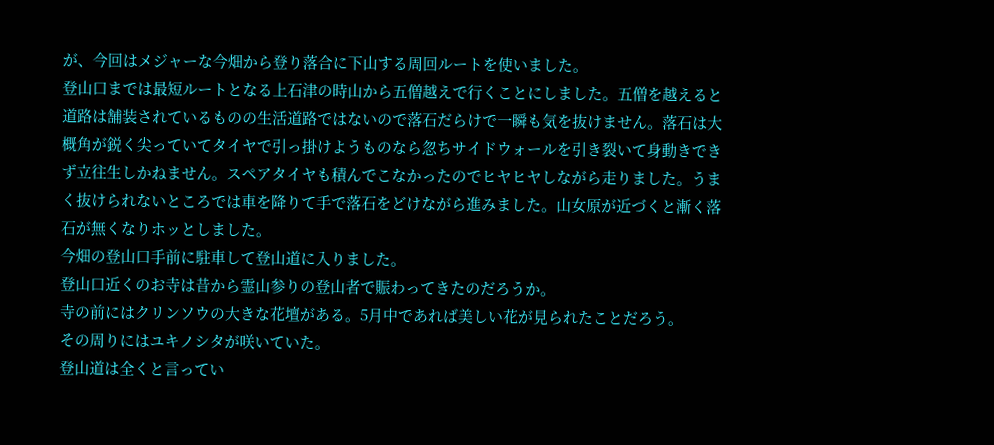が、今回はメジャーな今畑から登り落合に下山する周回ルートを使いました。
登山口までは最短ルートとなる上石津の時山から五僧越えで行くことにしました。五僧を越えると道路は舗装されているものの生活道路ではないので落石だらけで一瞬も気を抜けません。落石は大概角が鋭く尖っていてタイヤで引っ掛けようものなら忽ちサイドウォールを引き裂いて身動きできず立往生しかねません。スペアタイヤも積んでこなかったのでヒヤヒヤしながら走りました。うまく抜けられないところでは車を降りて手で落石をどけながら進みました。山女原が近づくと漸く落石が無くなりホッとしました。
今畑の登山口手前に駐車して登山道に入りました。
登山口近くのお寺は昔から霊山参りの登山者で賑わってきたのだろうか。
寺の前にはクリンソウの大きな花壇がある。5月中であれば美しい花が見られたことだろう。
その周りにはユキノシタが咲いていた。
登山道は全くと言ってい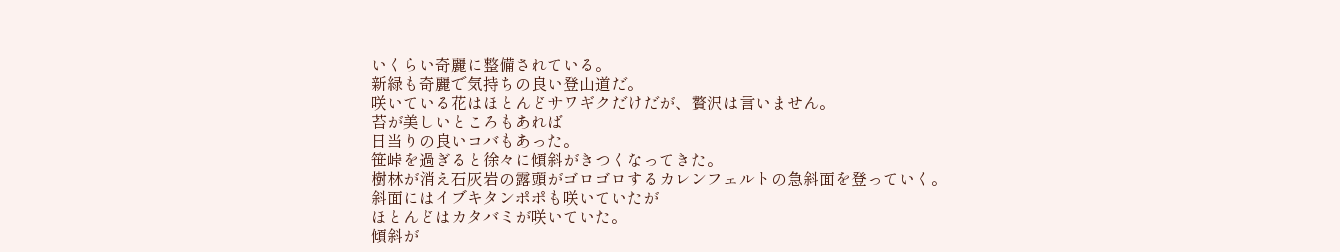いくらい奇麗に整備されている。
新緑も奇麗で気持ちの良い登山道だ。
咲いている花はほとんどサワギクだけだが、贅沢は言いません。
苔が美しいところもあれば
日当りの良いコバもあった。
笹峠を過ぎると徐々に傾斜がきつくなってきた。
樹林が消え石灰岩の露頭がゴロゴロするカレンフェルトの急斜面を登っていく。
斜面にはイブキタンポポも咲いていたが
ほとんどはカタバミが咲いていた。
傾斜が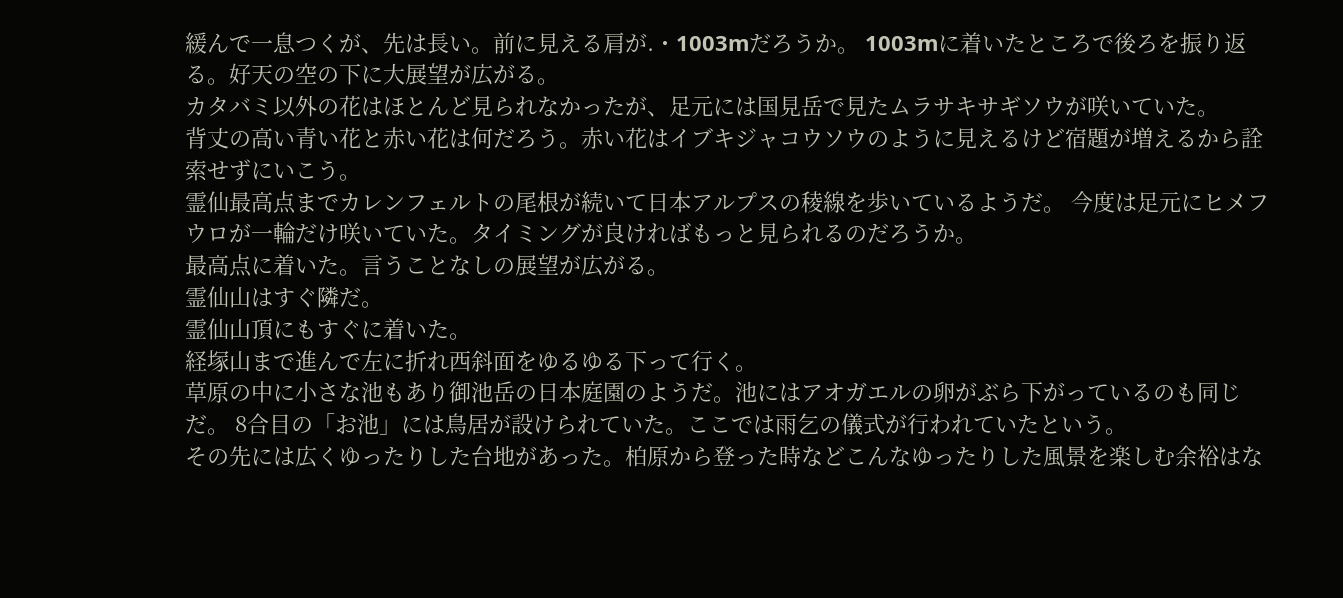緩んで一息つくが、先は長い。前に見える肩が.・1003mだろうか。 1003mに着いたところで後ろを振り返る。好天の空の下に大展望が広がる。
カタバミ以外の花はほとんど見られなかったが、足元には国見岳で見たムラサキサギソウが咲いていた。
背丈の高い青い花と赤い花は何だろう。赤い花はイブキジャコウソウのように見えるけど宿題が増えるから詮索せずにいこう。
霊仙最高点までカレンフェルトの尾根が続いて日本アルプスの稜線を歩いているようだ。 今度は足元にヒメフウロが一輪だけ咲いていた。タイミングが良ければもっと見られるのだろうか。
最高点に着いた。言うことなしの展望が広がる。
霊仙山はすぐ隣だ。
霊仙山頂にもすぐに着いた。
経塚山まで進んで左に折れ西斜面をゆるゆる下って行く。
草原の中に小さな池もあり御池岳の日本庭園のようだ。池にはアオガエルの卵がぶら下がっているのも同じだ。 8合目の「お池」には鳥居が設けられていた。ここでは雨乞の儀式が行われていたという。
その先には広くゆったりした台地があった。柏原から登った時などこんなゆったりした風景を楽しむ余裕はな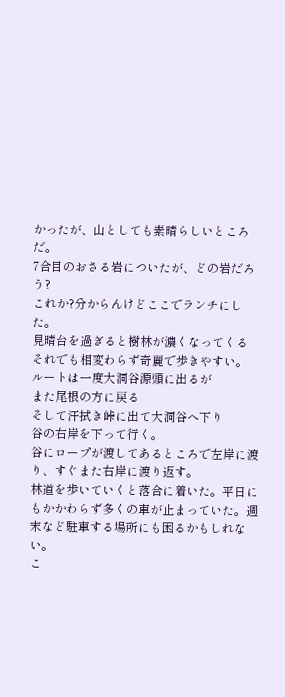かったが、山としても素晴らしいところだ。
7合目のおさる岩についたが、どの岩だろう?
これか?分からんけどここでランチにした。
見晴台を過ぎると樹林が濃くなってくる
それでも相変わらず奇麗で歩きやすい。
ルートは一度大洞谷源頭に出るが
また尾根の方に戻る
そして汗拭き峠に出て大洞谷へ下り
谷の右岸を下って行く。
谷にロープが渡してあるところで左岸に渡り、すぐまた右岸に渡り返す。
林道を歩いていくと落合に着いた。平日にもかかわらず多くの車が止まっていた。週末など駐車する場所にも困るかもしれない。
こ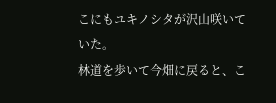こにもユキノシタが沢山咲いていた。
林道を歩いて今畑に戻ると、こ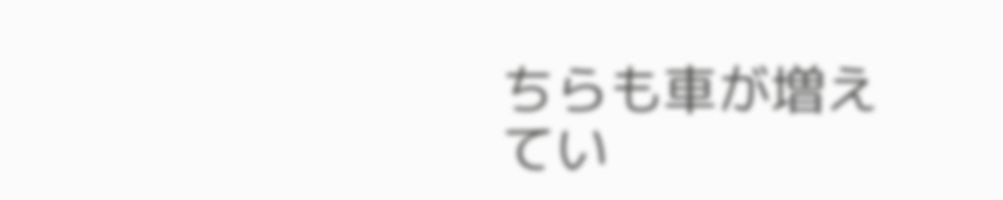ちらも車が増えてい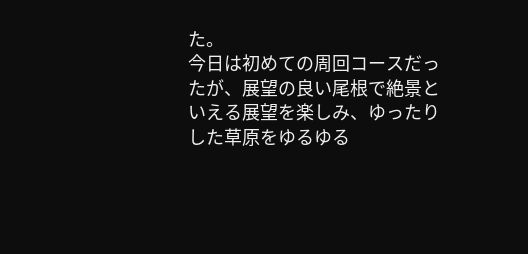た。
今日は初めての周回コースだったが、展望の良い尾根で絶景といえる展望を楽しみ、ゆったりした草原をゆるゆる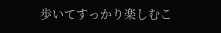歩いてすっかり楽しむこ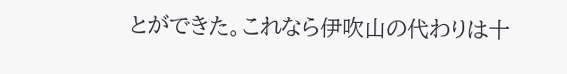とができた。これなら伊吹山の代わりは十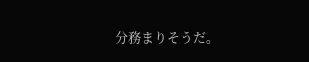分務まりそうだ。